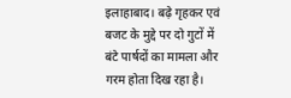इलाहाबाद। बढ़े गृहकर एवं बजट के मुद्दे पर दो गुटों में बंटे पार्षदों का मामला और गरम होता दिख रहा है।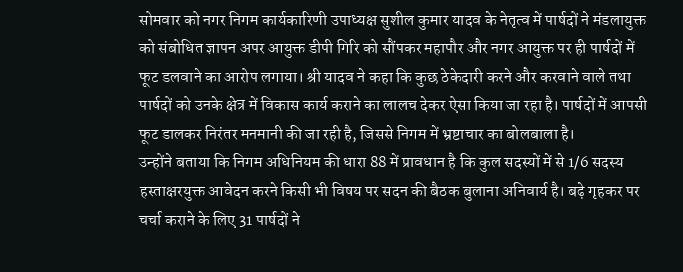सोमवार को नगर निगम कार्यकारिणी उपाध्यक्ष सुशील कुमार यादव के नेतृत्व में पार्षदों ने मंडलायुक्त को संबोधित ज्ञापन अपर आयुक्त डीपी गिरि को सौंपकर महापौर और नगर आयुक्त पर ही पार्षदों में फूट डलवाने का आरोप लगाया। श्री यादव ने कहा कि कुछ ठेकेदारी करने और करवाने वाले तथा पार्षदों को उनके क्षेत्र में विकास कार्य कराने का लालच देकर ऐसा किया जा रहा है। पार्षदों में आपसी फूट डालकर निरंतर मनमानी की जा रही है, जिससे निगम में भ्रष्टाचार का बोलबाला है।
उन्होंने बताया कि निगम अधिनियम की धारा 88 में प्रावधान है कि कुल सदस्यों में से 1/6 सदस्य हस्ताक्षरयुक्त आवेदन करने किसी भी विषय पर सदन की बैठक बुलाना अनिवार्य है। बढ़े गृहकर पर चर्चा कराने के लिए 31 पार्षदों ने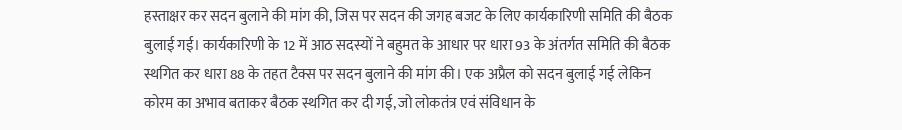हस्ताक्षर कर सदन बुलाने की मांग की, जिस पर सदन की जगह बजट के लिए कार्यकारिणी समिति की बैठक बुलाई गई। कार्यकारिणी के 12 में आठ सदस्यों ने बहुमत के आधार पर धारा 93 के अंतर्गत समिति की बैठक स्थगित कर धारा 88 के तहत टैक्स पर सदन बुलाने की मांग की। एक अप्रैल को सदन बुलाई गई लेकिन कोरम का अभाव बताकर बैठक स्थगित कर दी गई, जो लोकतंत्र एवं संविधान के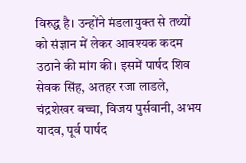विरुद्ध है। उन्होंने मंडलायुक्त से तथ्यों को संज्ञान में लेकर आवश्यक कदम उठाने की मांग की। इसमें पार्षद शिव सेवक सिंह, अतहर रजा लाडले, चंद्रशेखर बच्चा, विजय पुर्सवानी, अभय यादव, पूर्व पार्षद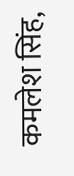कमलेश सिंह,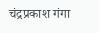चंद्रप्रकाश गंगा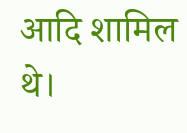आदि शामिल थे।